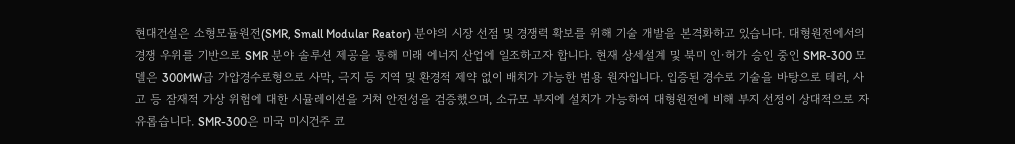현대건설은 소형모듈원전(SMR, Small Modular Reator) 분야의 시장 선점 및 경쟁력 확보를 위해 기술 개발을 본격화하고 있습니다. 대형원전에서의 경쟁 우위를 기반으로 SMR 분야 솔루션 제공을 통해 미래 에너지 산업에 일조하고자 합니다. 현재 상세설계 및 북미 인·허가 승인 중인 SMR-300 모델은 300MW급 가압경수로형으로 사막, 극지 등 지역 및 환경적 제약 없이 배치가 가능한 범용 원자입니다. 입증된 경수로 기술을 바탕으로 테러, 사고 등 잠재적 가상 위험에 대한 시뮬레이션을 거쳐 안전성을 검증했으며, 소규모 부지에 설치가 가능하여 대형원전에 비해 부지 선정이 상대적으로 자유롭습니다. SMR-300은 미국 미시건주 코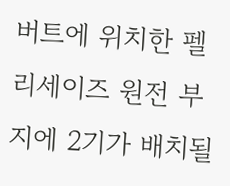버트에 위치한 펠리세이즈 원전 부지에 2기가 배치될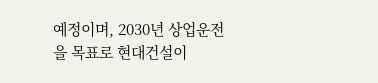예정이며, 2030년 상업운전을 목표로 현대건설이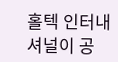홀텍 인터내셔널이 공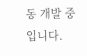동 개발 중입니다.